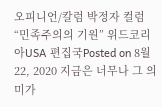오피니언/칼럼 박정자 컬럼 “민족주의의 기원” 위드코리아USA 편집국Posted on 8월 22, 2020 지금은 너무나 그 의미가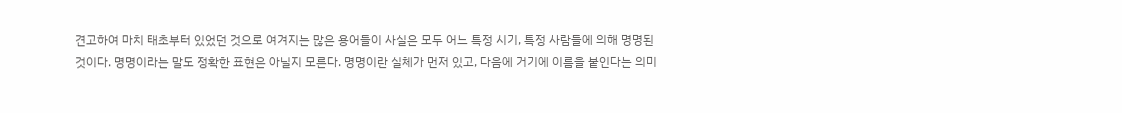견고하여 마치 태초부터 있었던 것으로 여겨지는 많은 용어들이 사실은 모두 어느 특정 시기, 특정 사람들에 의해 명명된 것이다. 명명이라는 말도 정확한 표현은 아닐지 모른다. 명명이란 실체가 먼저 있고, 다음에 거기에 이름을 붙인다는 의미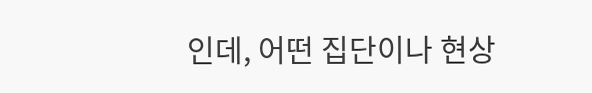인데, 어떤 집단이나 현상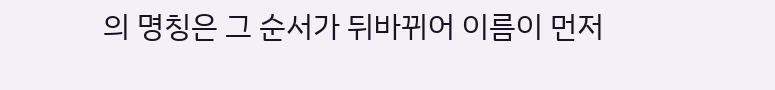의 명칭은 그 순서가 뒤바뀌어 이름이 먼저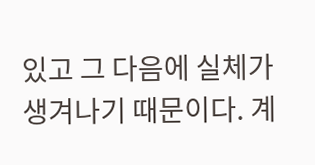있고 그 다음에 실체가 생겨나기 때문이다. 계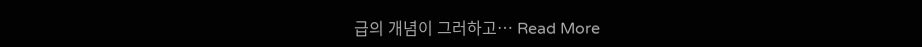급의 개념이 그러하고… Read More